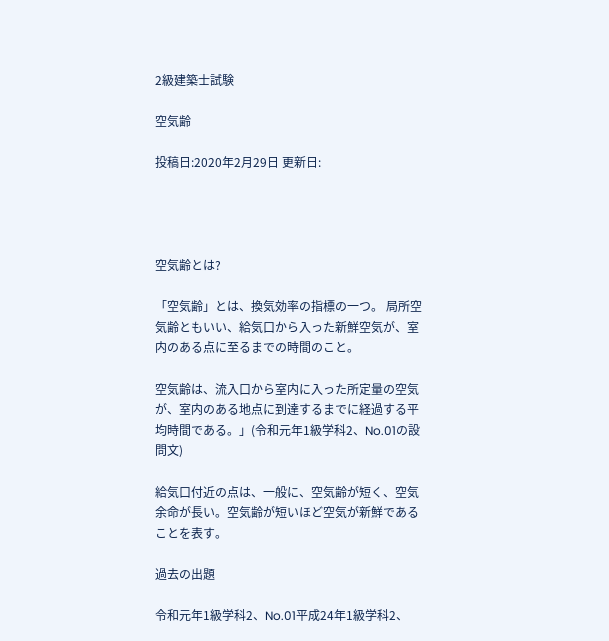2級建築士試験

空気齢

投稿日:2020年2月29日 更新日:




空気齢とは?

「空気齢」とは、換気効率の指標の一つ。 局所空気齢ともいい、給気口から入った新鮮空気が、室内のある点に至るまでの時間のこと。

空気齢は、流入口から室内に入った所定量の空気が、室内のある地点に到達するまでに経過する平均時間である。」(令和元年1級学科2、No.01の設問文)

給気口付近の点は、一般に、空気齢が短く、空気余命が長い。空気齢が短いほど空気が新鮮であることを表す。

過去の出題

令和元年1級学科2、No.01平成24年1級学科2、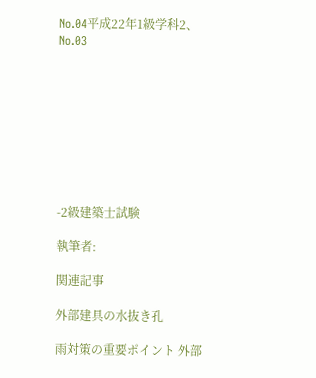No.04平成22年1級学科2、No.03









-2級建築士試験

執筆者:

関連記事

外部建具の水抜き孔

雨対策の重要ポイント 外部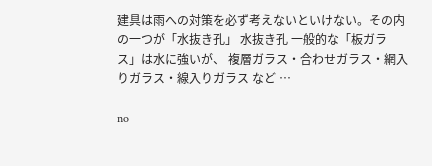建具は雨への対策を必ず考えないといけない。その内の一つが「水抜き孔」 水抜き孔 一般的な「板ガラス」は水に強いが、 複層ガラス・合わせガラス・網入りガラス・線入りガラス など …

no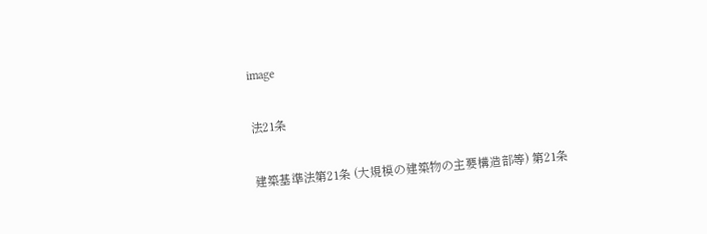image

法21条

建築基準法第21条 (大規模の建築物の主要構造部等) 第21条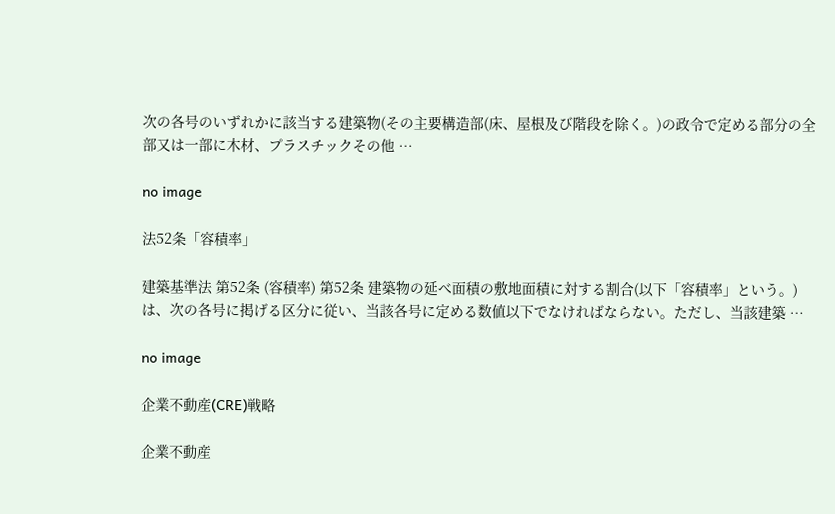次の各号のいずれかに該当する建築物(その主要構造部(床、屋根及び階段を除く。)の政令で定める部分の全部又は一部に木材、プラスチックその他 …

no image

法52条「容積率」

建築基準法 第52条 (容積率) 第52条 建築物の延べ面積の敷地面積に対する割合(以下「容積率」という。)は、次の各号に掲げる区分に従い、当該各号に定める数値以下でなければならない。ただし、当該建築 …

no image

企業不動産(CRE)戦略

企業不動産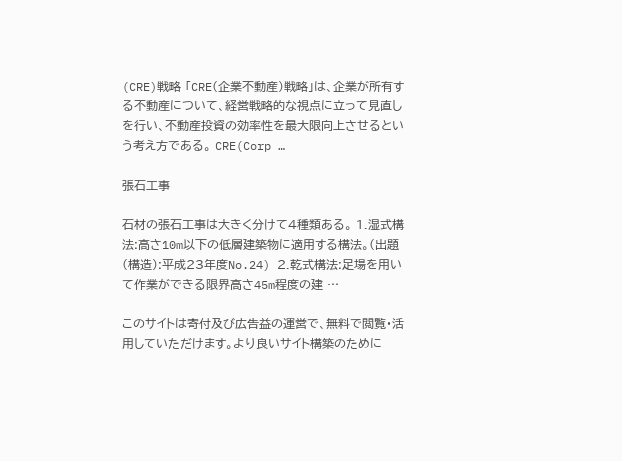(CRE)戦略 「CRE(企業不動産)戦略」は、企業が所有する不動産について、経営戦略的な視点に立って見直しを行い、不動産投資の効率性を最大限向上させるという考え方である。 CRE(Corp …

張石工事

石材の張石工事は大きく分けて4種類ある。 1.湿式構法:高さ10m以下の低層建築物に適用する構法。(出題(構造):平成23年度No.24) 2.乾式構法:足場を用いて作業ができる限界高さ45m程度の建 …

このサイトは寄付及び広告益の運営で、無料で閲覧・活用していただけます。より良いサイト構築のために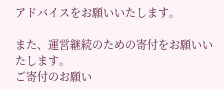アドバイスをお願いいたします。

また、運営継続のための寄付をお願いいたします。
ご寄付のお願い